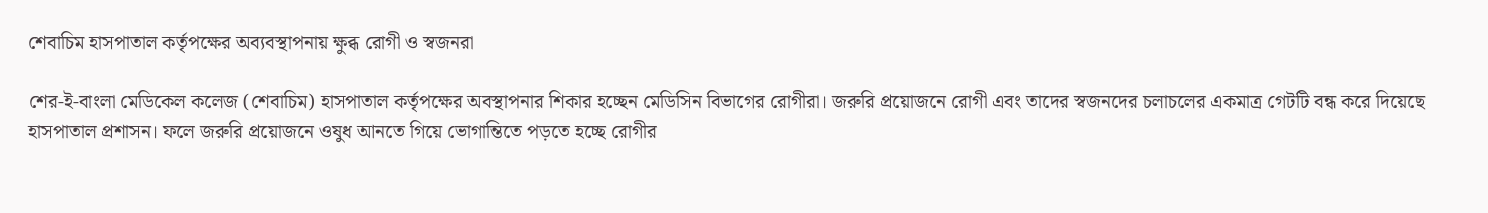শেবাচিম হাসপাতাল কর্তৃপক্ষের অব্যবস্থাপনায় ক্ষুব্ধ রোগী ও স্বজনরা

শের-ই-বাংলা মেডিকেল কলেজ (শেবাচিম) হাসপাতাল কর্তৃপক্ষের অবস্থাপনার শিকার হচ্ছেন মেডিসিন বিভাগের রোগীরা। জরুরি প্রয়োজনে রোগী এবং তাদের স্বজনদের চলাচলের একমাত্র গেটটি বন্ধ করে দিয়েছে হাসপাতাল প্রশাসন। ফলে জরুরি প্রয়োজনে ওষুধ আনতে গিয়ে ভোগান্তিতে পড়তে হচ্ছে রোগীর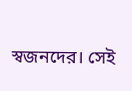স্বজনদের। সেই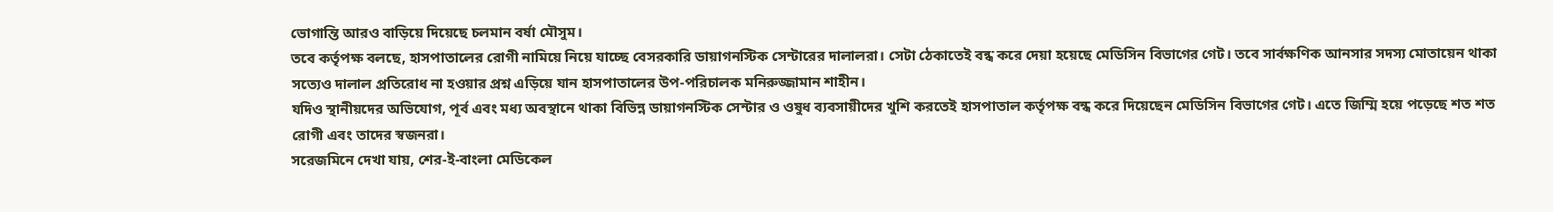ভোগান্তি আরও বাড়িয়ে দিয়েছে চলমান বর্ষা মৌসুম।
তবে কর্তৃপক্ষ বলছে, হাসপাতালের রোগী নামিয়ে নিয়ে যাচ্ছে বেসরকারি ডায়াগনস্টিক সেন্টারের দালালরা। সেটা ঠেকাতেই বন্ধ করে দেয়া হয়েছে মেডিসিন বিভাগের গেট। তবে সার্বক্ষণিক আনসার সদস্য মোতায়েন থাকা সত্যেও দালাল প্রতিরোধ না হওয়ার প্রশ্ন এড়িয়ে যান হাসপাতালের উপ-পরিচালক মনিরুজ্জামান শাহীন।
যদিও স্থানীয়দের অভিযোগ, পূর্ব এবং মধ্য অবস্থানে থাকা বিভিন্ন ডায়াগনস্টিক সেন্টার ও ওষুধ ব্যবসায়ীদের খুশি করতেই হাসপাতাল কর্তৃপক্ষ বন্ধ করে দিয়েছেন মেডিসিন বিভাগের গেট। এতে জিম্মি হয়ে পড়েছে শত শত রোগী এবং তাদের স্বজনরা।
সরেজমিনে দেখা যায়, শের-ই-বাংলা মেডিকেল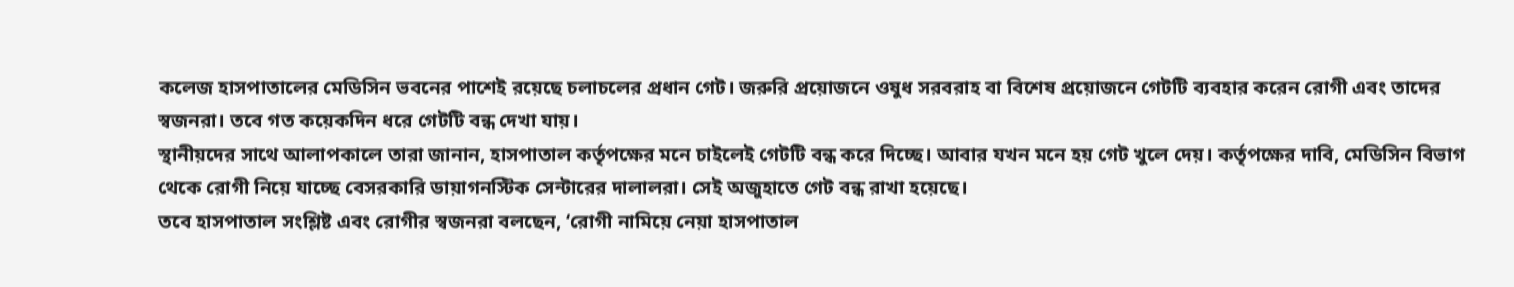কলেজ হাসপাতালের মেডিসিন ভবনের পাশেই রয়েছে চলাচলের প্রধান গেট। জরুরি প্রয়োজনে ওষুধ সরবরাহ বা বিশেষ প্রয়োজনে গেটটি ব্যবহার করেন রোগী এবং তাদের স্বজনরা। তবে গত কয়েকদিন ধরে গেটটি বন্ধ দেখা যায়।
স্থানীয়দের সাথে আলাপকালে তারা জানান, হাসপাতাল কর্তৃপক্ষের মনে চাইলেই গেটটি বন্ধ করে দিচ্ছে। আবার যখন মনে হয় গেট খুলে দেয়। কর্তৃপক্ষের দাবি, মেডিসিন বিভাগ থেকে রোগী নিয়ে যাচ্ছে বেসরকারি ডায়াগনস্টিক সেন্টারের দালালরা। সেই অজুহাতে গেট বন্ধ রাখা হয়েছে।
তবে হাসপাতাল সংশ্লিষ্ট এবং রোগীর স্বজনরা বলছেন, ‘রোগী নামিয়ে নেয়া হাসপাতাল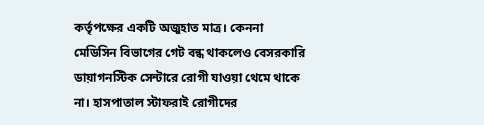কর্তৃপক্ষের একটি অজুহাত মাত্র। কেননা মেডিসিন বিভাগের গেট বন্ধ থাকলেও বেসরকারি ডায়াগনস্টিক সেন্টারে রোগী যাওয়া থেমে থাকে না। হাসপাতাল স্টাফরাই রোগীদের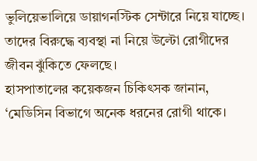ভুলিয়েভালিয়ে ডায়াগনস্টিক সেন্টারে নিয়ে যাচ্ছে। তাদের বিরুদ্ধে ব্যবস্থা না নিয়ে উল্টো রোগীদের জীবন ঝুঁকিতে ফেলছে।
হাসপাতালের কয়েকজন চিকিৎসক জানান, ‘মেডিসিন বিভাগে অনেক ধরনের রোগী থাকে।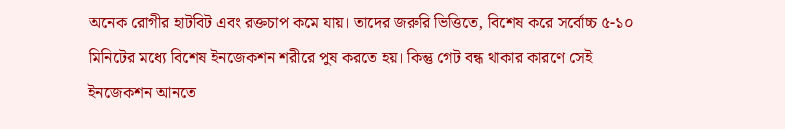অনেক রোগীর হাটবিট এবং রক্তচাপ কমে যায়। তাদের জরুরি ভিত্তিতে, বিশেষ করে সর্বোচ্চ ৫-১০ মিনিটের মধ্যে বিশেষ ইনজেকশন শরীরে পুষ করতে হয়। কিন্তু গেট বন্ধ থাকার কারণে সেই ইনজেকশন আনতে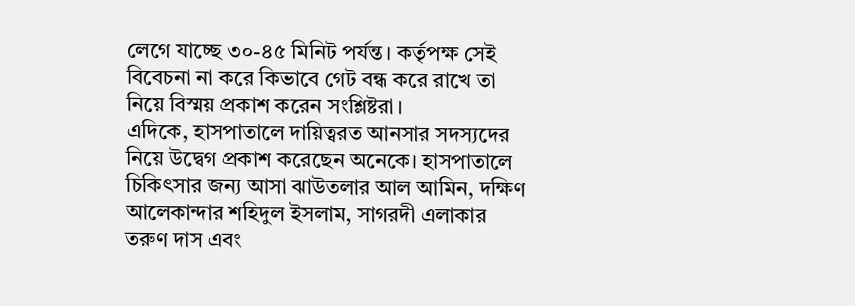লেগে যাচ্ছে ৩০-৪৫ মিনিট পর্যন্ত। কর্তৃপক্ষ সেই বিবেচনা না করে কিভাবে গেট বন্ধ করে রাখে তা নিয়ে বিস্ময় প্রকাশ করেন সংশ্লিষ্টরা।
এদিকে, হাসপাতালে দায়িত্বরত আনসার সদস্যদের নিয়ে উদ্বেগ প্রকাশ করেছেন অনেকে। হাসপাতালে চিকিৎসার জন্য আসা ঝাউতলার আল আমিন, দক্ষিণ আলেকান্দার শহিদুল ইসলাম, সাগরদী এলাকার তরুণ দাস এবং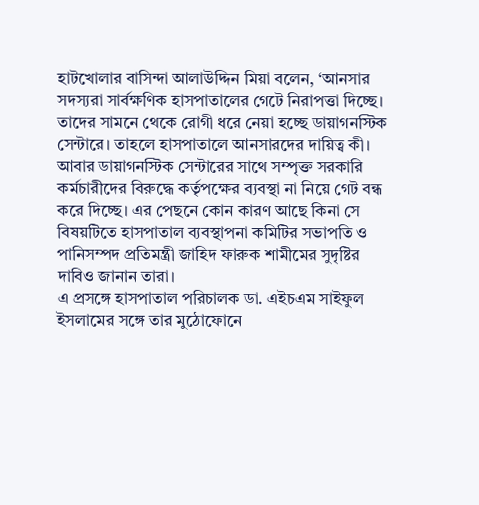হাটখোলার বাসিন্দা আলাউদ্দিন মিয়া বলেন, ‘আনসার সদস্যরা সার্বক্ষণিক হাসপাতালের গেটে নিরাপত্তা দিচ্ছে। তাদের সামনে থেকে রোগী ধরে নেয়া হচ্ছে ডায়াগনস্টিক সেন্টারে। তাহলে হাসপাতালে আনসারদের দায়িত্ব কী। আবার ডায়াগনস্টিক সেন্টারের সাথে সম্পৃক্ত সরকারি কর্মচারীদের বিরুদ্ধে কর্তৃপক্ষের ব্যবস্থা না নিয়ে গেট বন্ধ করে দিচ্ছে। এর পেছনে কোন কারণ আছে কিনা সে বিষয়টিতে হাসপাতাল ব্যবস্থাপনা কমিটির সভাপতি ও পানিসম্পদ প্রতিমন্ত্রী জাহিদ ফারুক শামীমের সুদৃষ্টির দাবিও জানান তারা।
এ প্রসঙ্গে হাসপাতাল পরিচালক ডা. এইচএম সাইফুল ইসলামের সঙ্গে তার মুঠোফোনে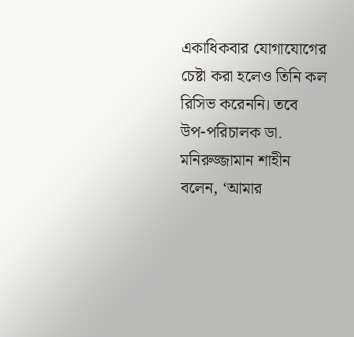একাধিকবার যোগাযোগের চেষ্টা করা হলেও তিনি কল রিসিভ করেননি। তবে উপ-পরিচালক ডা. মনিরুজ্জামান শাহীন বলেন, ‘আমার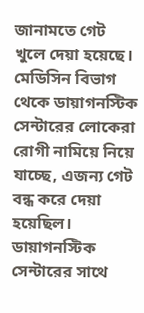জানামতে গেট খুলে দেয়া হয়েছে। মেডিসিন বিভাগ থেকে ডায়াগনস্টিক সেন্টারের লোকেরা রোগী নামিয়ে নিয়ে যাচ্ছে, এজন্য গেট বন্ধ করে দেয়া হয়েছিল।
ডায়াগনস্টিক সেন্টারের সাথে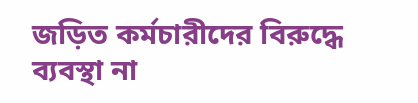জড়িত কর্মচারীদের বিরুদ্ধে ব্যবস্থা না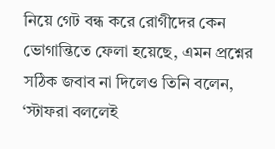নিয়ে গেট বন্ধ করে রোগীদের কেন ভোগান্তিতে ফেলা হয়েছে, এমন প্রশ্নের সঠিক জবাব না দিলেও তিনি বলেন, ‘স্টাফরা বললেই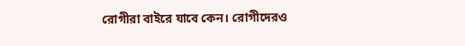রোগীরা বাইরে যাবে কেন। রোগীদেরও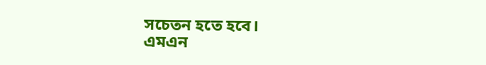সচেতন হতে হবে।
এমএন